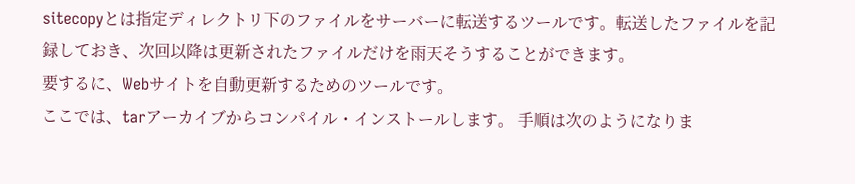sitecopyとは指定ディレクトリ下のファイルをサーバーに転送するツールです。転送したファイルを記録しておき、次回以降は更新されたファイルだけを雨天そうすることができます。
要するに、Webサイトを自動更新するためのツールです。
ここでは、tarアーカイブからコンパイル・インストールします。 手順は次のようになりま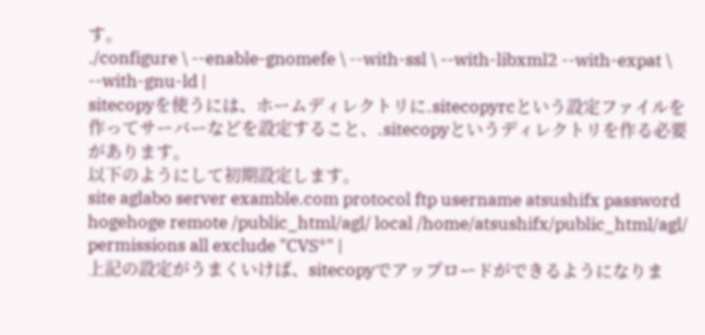す。
./configure \ --enable-gnomefe \ --with-ssl \ --with-libxml2 --with-expat \ --with-gnu-ld |
sitecopyを使うには、ホームディレクトリに.sitecopyrcという設定ファイルを作ってサーバーなどを設定すること、.sitecopyというディレクトリを作る必要があります。
以下のようにして初期設定します。
site aglabo server examble.com protocol ftp username atsushifx password hogehoge remote /public_html/agl/ local /home/atsushifx/public_html/agl/ permissions all exclude "CVS*" |
上記の設定がうまくいけば、sitecopyでアップロードができるようになりま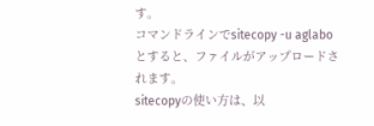す。
コマンドラインでsitecopy -u aglaboとすると、ファイルがアップロードされます。
sitecopyの使い方は、以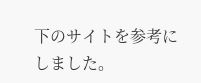下のサイトを参考にしました。